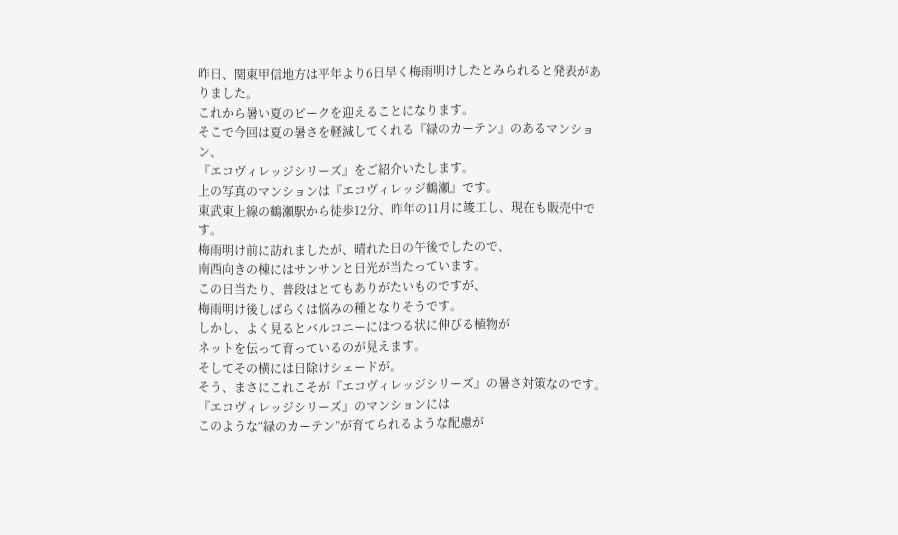昨日、関東甲信地方は平年より6日早く梅雨明けしたとみられると発表がありました。
これから暑い夏のピークを迎えることになります。
そこで今回は夏の暑さを軽減してくれる『緑のカーテン』のあるマンション、
『エコヴィレッジシリーズ』をご紹介いたします。
上の写真のマンションは『エコヴィレッジ鶴瀬』です。
東武東上線の鶴瀬駅から徒歩12分、昨年の11月に竣工し、現在も販売中です。
梅雨明け前に訪れましたが、晴れた日の午後でしたので、
南西向きの棟にはサンサンと日光が当たっています。
この日当たり、普段はとてもありがたいものですが、
梅雨明け後しばらくは悩みの種となりそうです。
しかし、よく見るとバルコニーにはつる状に伸びる植物が
ネットを伝って育っているのが見えます。
そしてその横には日除けシェードが。
そう、まさにこれこそが『エコヴィレッジシリーズ』の暑さ対策なのです。
『エコヴィレッジシリーズ』のマンションには
このような“緑のカーテン”が育てられるような配慮が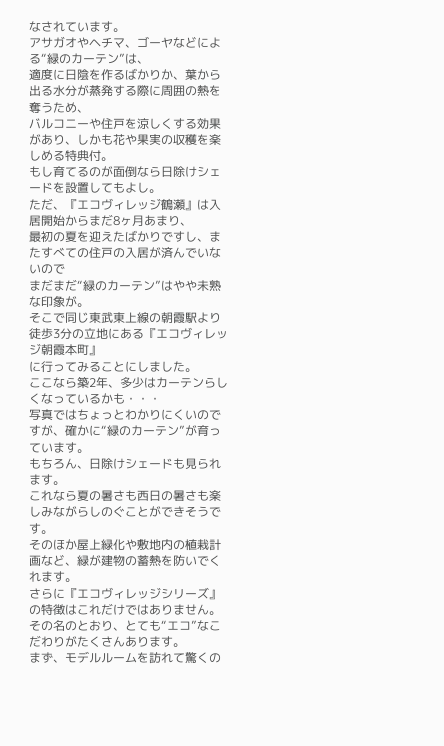なされています。
アサガオやヘチマ、ゴーヤなどによる“緑のカーテン”は、
適度に日陰を作るばかりか、葉から出る水分が蒸発する際に周囲の熱を奪うため、
バルコニーや住戸を涼しくする効果があり、しかも花や果実の収穫を楽しめる特典付。
もし育てるのが面倒なら日除けシェードを設置してもよし。
ただ、『エコヴィレッジ鶴瀬』は入居開始からまだ8ヶ月あまり、
最初の夏を迎えたばかりですし、またすべての住戸の入居が済んでいないので
まだまだ“緑のカーテン”はやや未熟な印象が。
そこで同じ東武東上線の朝霞駅より徒歩3分の立地にある『エコヴィレッジ朝霞本町』
に行ってみることにしました。
ここなら築2年、多少はカーテンらしくなっているかも・・・
写真ではちょっとわかりにくいのですが、確かに“緑のカーテン”が育っています。
もちろん、日除けシェードも見られます。
これなら夏の暑さも西日の暑さも楽しみながらしのぐことができそうです。
そのほか屋上緑化や敷地内の植栽計画など、緑が建物の蓄熱を防いでくれます。
さらに『エコヴィレッジシリーズ』の特徴はこれだけではありません。
その名のとおり、とても“エコ”なこだわりがたくさんあります。
まず、モデルルームを訪れて驚くの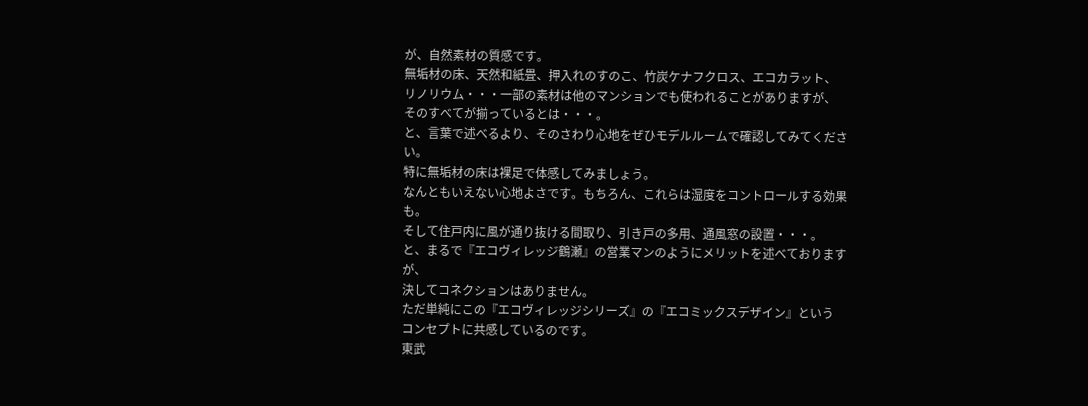が、自然素材の質感です。
無垢材の床、天然和紙畳、押入れのすのこ、竹炭ケナフクロス、エコカラット、
リノリウム・・・一部の素材は他のマンションでも使われることがありますが、
そのすべてが揃っているとは・・・。
と、言葉で述べるより、そのさわり心地をぜひモデルルームで確認してみてください。
特に無垢材の床は裸足で体感してみましょう。
なんともいえない心地よさです。もちろん、これらは湿度をコントロールする効果も。
そして住戸内に風が通り抜ける間取り、引き戸の多用、通風窓の設置・・・。
と、まるで『エコヴィレッジ鶴瀬』の営業マンのようにメリットを述べておりますが、
決してコネクションはありません。
ただ単純にこの『エコヴィレッジシリーズ』の『エコミックスデザイン』という
コンセプトに共感しているのです。
東武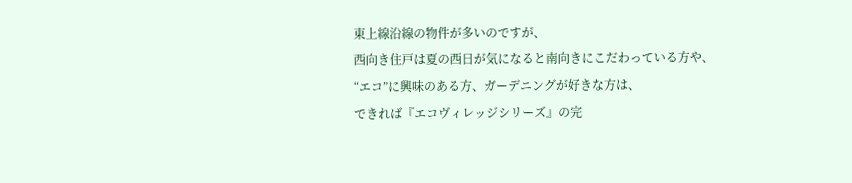東上線沿線の物件が多いのですが、
西向き住戸は夏の西日が気になると南向きにこだわっている方や、
“エコ”に興味のある方、ガーデニングが好きな方は、
できれば『エコヴィレッジシリーズ』の完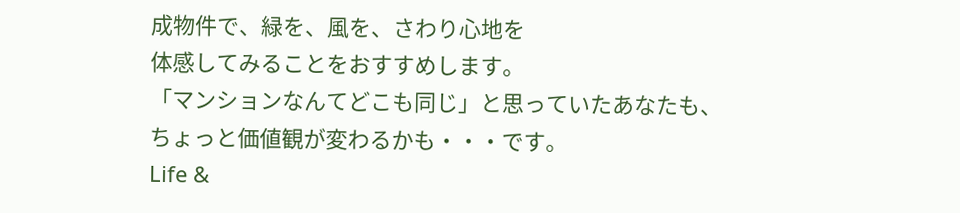成物件で、緑を、風を、さわり心地を
体感してみることをおすすめします。
「マンションなんてどこも同じ」と思っていたあなたも、
ちょっと価値観が変わるかも・・・です。
Life &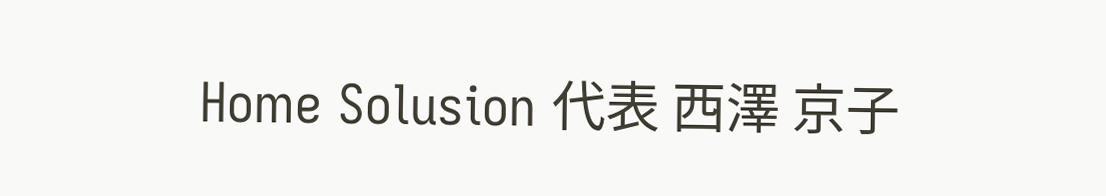Home Solusion 代表 西澤 京子